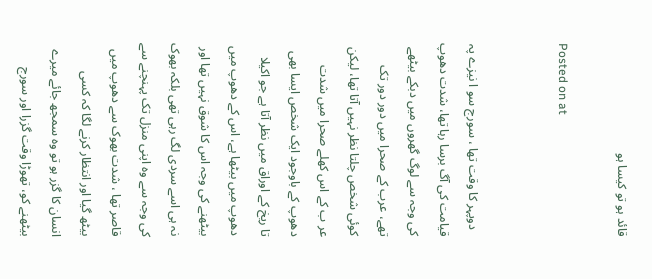قائد ہو تو کیسا ہو

Posted on at


  دوپہر کا وقت تھا ، سورج سو ا نیزے پہ قیامت کی آگ برسا رہا تھا، شدت دھوپ کی وجہ سے لوگ گھروں میں دبکے بیٹھے تھے، عرب کے صحرا میں دور دور تک کوئی شخص چلتا نظر نہیں آتا تھا، لیکن عر ب کے اس کھلے صحرا میں شدت دھوپ کے باوجود ایک شخص ایسا بھی تا ریخ کے اوراق میں نظر آتا ہے جو اکیلا دھوپ میں بیٹھا ہے، اس کے دھوپ میں بیٹھنے کی وجہ اس کا شوق نہیں تھا اور نہ ہی اسے سردی لگ رہی تھی بلکہ بھوک کی وجہ سے وہ اپنی منزل تک پہنچنے سے قاصر تھا ، شدت بھوک سے دھوپ میں بیٹھ گیا اور انتظار کرنے لگا کہ کسی انسان کا گزر ہو تو وہ سمجھ جائے میرے بیٹھنے کو، تھوڑا وقت گزرا اور سورج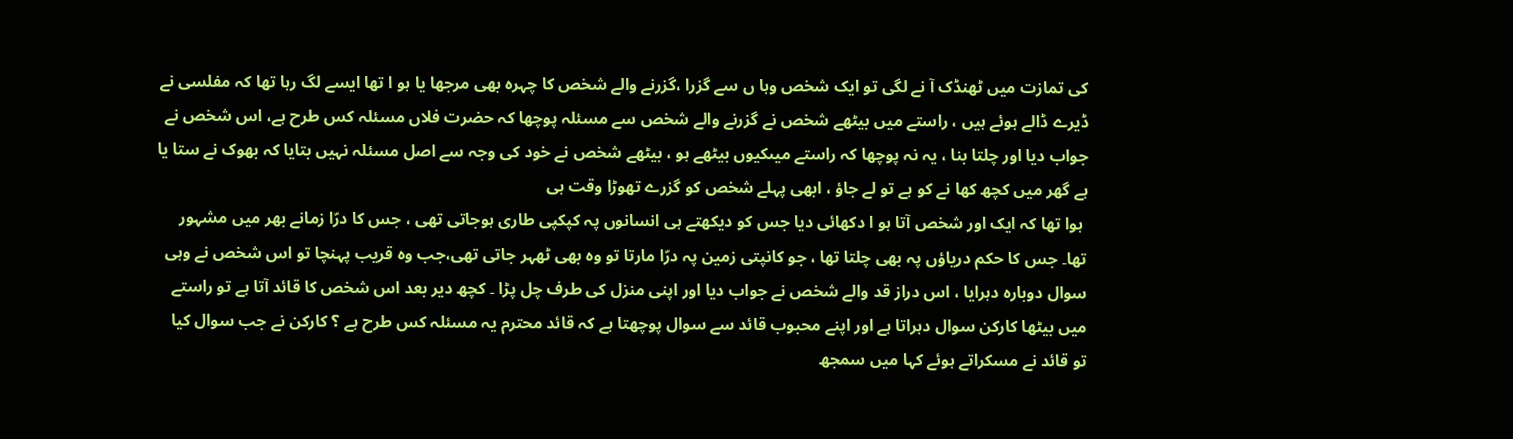کی تمازت میں ٹھنڈک آ نے لگی تو ایک شخص وہا ں سے گزرا ،گزرنے والے شخص کا چہرہ بھی مرجھا یا ہو ا تھا ایسے لگ رہا تھا کہ مفلسی نے ڈیرے ڈالے ہوئے ہیں ، راستے میں بیٹھے شخص نے گزرنے والے شخص سے مسئلہ پوچھا کہ حضرت فلاں مسئلہ کس طرح ہے، اس شخص نے جواب دیا اور چلتا بنا ، یہ نہ پوچھا کہ راستے میںکیوں بیٹھے ہو ، بیٹھے شخص نے خود کی وجہ سے اصل مسئلہ نہیں بتایا کہ بھوک نے ستا یا ہے گھر میں کچھ کھا نے کو ہے تو لے جاؤ ، ابھی پہلے شخص کو گزرے تھوڑا وقت ہی
 ہوا تھا کہ ایک اور شخص آتا ہو ا دکھائی دیا جس کو دیکھتے ہی انسانوں پہ کپکپی طاری ہوجاتی تھی ، جس کا درّا زمانے بھر میں مشہور تھا۔ جس کا حکم دریاؤں پہ بھی چلتا تھا ، جو کانپتی زمین پہ درّا مارتا تو وہ بھی ٹھہر جاتی تھی،جب وہ قریب پہنچا تو اس شخص نے وہی سوال دوبارہ دہرایا ، اس دراز قد والے شخص نے جواب دیا اور اپنی منزل کی طرف چل پڑا ۔ کچھ دیر بعد اس شخص کا قائد آتا ہے تو راستے میں بیٹھا کارکن سوال دہراتا ہے اور اپنے محبوب قائد سے سوال پوچھتا ہے کہ قائد محترم یہ مسئلہ کس طرح ہے ؟ کارکن نے جب سوال کیا تو قائد نے مسکراتے ہوئے کہا میں سمجھ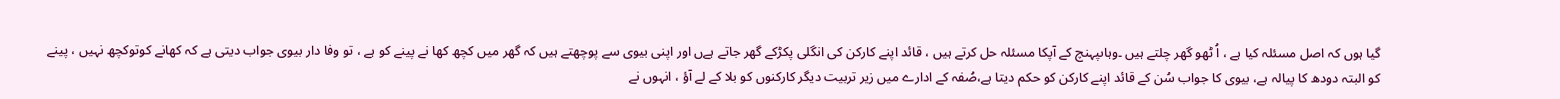گیا ہوں کہ اصل مسئلہ کیا ہے ، اُ ٹھو گھر چلتے ہیں ۔وہاںپہنچ کے آپکا مسئلہ حل کرتے ہیں ، قائد اپنے کارکن کی انگلی پکڑکے گھر جاتے ہےں اور اپنی بیوی سے پوچھتے ہیں کہ گھر میں کچھ کھا نے پینے کو ہے ، تو وفا دار بیوی جواب دیتی ہے کہ کھانے کوتوکچھ نہیں ، پینے کو البتہ دودھ کا پیالہ ہے، بیوی کا جواب سُن کے قائد اپنے کارکن کو حکم دیتا ہے،صُفہ کے ادارے میں زیر تربیت دیگر کارکنوں کو بلا کے لے آؤ ، انہوں نے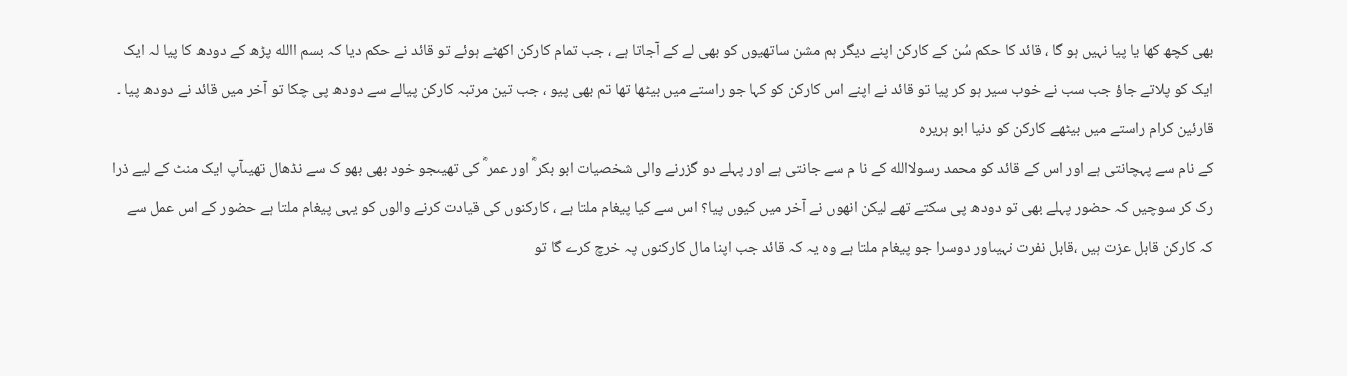بھی کچھ کھا یا پیا نہیں ہو گا ، قائد کا حکم سُن کے کارکن اپنے دیگر ہم مشن ساتھیوں کو بھی لے کے آجاتا ہے ، جب تمام کارکن اکھٹے ہوئے تو قائد نے حکم دیا کہ بسم االله پڑھ کے دودھ کا پیا لہ ایک ایک کو پلاتے جاؤ جب سب نے خوب سیر ہو کر پیا تو قائد نے اپنے اس کارکن کو کہا جو راستے میں بیٹھا تھا تم بھی پیو ، جب تین مرتبہ کارکن پیالے سے دودھ پی چکا تو آخر میں قائد نے دودھ پیا ۔ قارئین کرام راستے میں بیٹھے کارکن کو دنیا ابو ہریرہ
کے نام سے پہچانتی ہے اور اس کے قائد کو محمد رسولاالله کے نا م سے جانتی ہے اور پہلے دو گزرنے والی شخصیات ابو بکر ؓ اور عمر ؓ کی تھیںجو خود بھی بھو ک سے نڈھال تھیںآپ ایک منٹ کے لیے ذرا رک کر سوچیں کہ حضور پہلے بھی تو دودھ پی سکتے تھے لیکن انھوں نے آخر میں کیوں پیا؟ اس سے کیا پیغام ملتا ہے ، کارکنوں کی قیادت کرنے والوں کو یہی پیغام ملتا ہے حضور کے اس عمل سے کہ کارکن قابل عزت ہیں ،قابل نفرت نہیںاور دوسرا جو پیغام ملتا ہے وہ یہ کہ قائد جب اپنا مال کارکنوں پہ خرچ کرے گا تو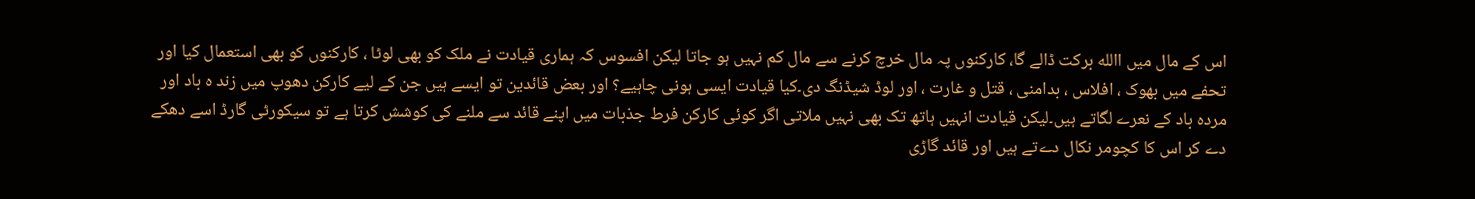اس کے مال میں االله برکت ڈالے گا، کارکنوں پہ مال خرچ کرنے سے مال کم نہیں ہو جاتا لیکن افسوس کہ ہماری قیادت نے ملک کو بھی لوٹا ، کارکنوں کو بھی استعمال کیا اور تحفے میں بھوک ، افلاس ، بدامنی ، قتل و غارت ، اور لوڈ شیڈنگ دی۔کیا قیادت ایسی ہونی چاہیے؟ اور بعض قائدین تو ایسے ہیں جن کے لیے کارکن دھوپ میں زند ہ باد اور مردہ باد کے نعرے لگاتے ہیں۔لیکن قیادت انہیں ہاتھ تک بھی نہیں ملاتی اگر کوئی کارکن فرط جذبات میں اپنے قائد سے ملنے کی کوشش کرتا ہے تو سیکورٹی گارڈ اسے دھکے دے کر اس کا کچومر نکال دےتے ہیں اور قائد گاڑی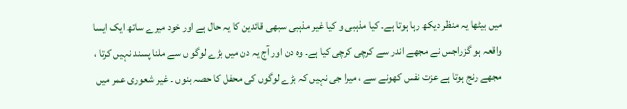میں بیٹھا یہ منظر دیکھ رہا ہوتا ہے۔ کیا مذہبی و کیا غیر مذہبی سبھی قائدین کا یہ حال ہے اور خود میرے ساتھ ایک ایسا واقعہ ہو گزراجس نے مجھے اندر سے کرچی کرچی کیا ہے۔ وہ دن اور آج یہ دن میں بڑے لوگو ں سے ملنا پسند نہیں کرتا ، مجھے رنج ہوتا ہے عزت نفس کھونے سے ، میرا جی نہیں کہ بڑے لوگوں کی محفل کا حصہ بنوں ۔ غیر شعوری عمر میں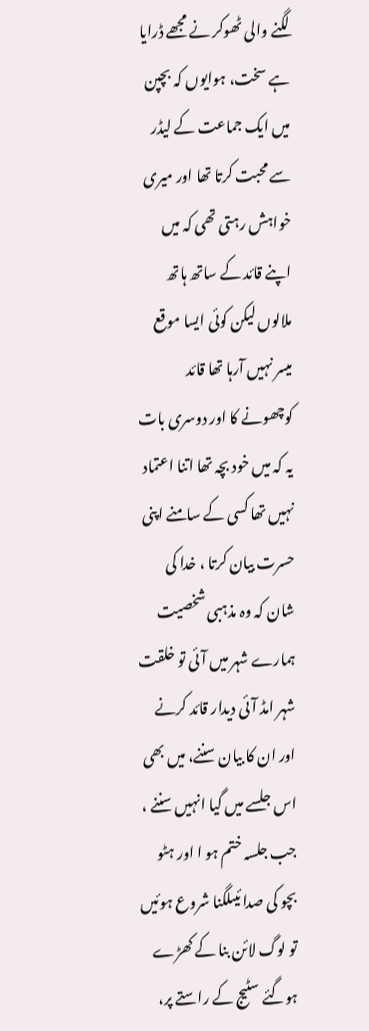لگنے والی ٹھوکر نے مجھے ڈرایا ہے سخت، ہوایوں کہ بچپن میں ایک جماعت کے لیڈر سے محبت کرتا تھا اور میری خواہش رہتی تھی کہ میں اپنے قائد کے ساتھ ہاتھ ملالوں لیکن کوئی ایسا موقع میسر نہیں آرہا تھا قائد کوچھونے کا اور دوسری بات یہ کہ میں خود بچہ تھا اتنا اعتماد نہیں تھا کسی کے سامنے اپنی حسرت بیان کرتا ، خدا کی شان کہ وہ مذہبی شخصیت ہمارے شہر میں آئی تو خلقت شہر امڈ آئی دیدار قائد کرنے اور ان کا بیان سننے، میں بھی اس جلسے میں گیا انہیں سننے ، جب جلسہ ختم ہو ا اور ہٹو بچو کی صدا ئیںلگنا شروع ہوئیں تو لوگ لائن بنا کے کھڑے ہوگئے سٹیج کے راستے پر،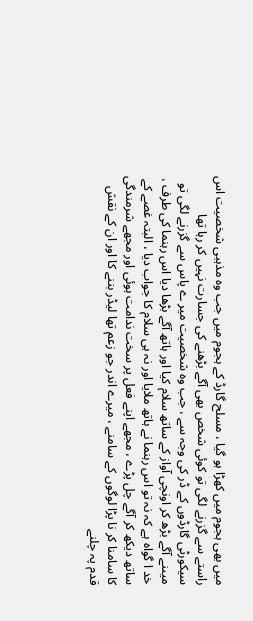میں بھی ہجوم میں کھڑا ہو گیا ، مسلح گارڈ کے ہجوم میں جب وہ مذہبی شخصیت اس راستے سے گزرنے لگی تو کوئی شخص بھی آگے بڑھنے کی جسارت نہیں کر رہا تھا سیکورٹی گارڈوں کے ڈر کی وجہ سے ، جب وہ شخصیت میر ے پاس سے گزرنے لگی تو میںنے آگے بڑھ کر اونچی آواز کے ساتھ سلام کیا اور ہاتھ آگے بڑھا دیا اس رہنما کی طرف ، خد ا گواہ ہے کہ نہ تو اس رہنما نے ہاتھ ملایا اور نہ ہی سلام کا جواب دیا ، البتہ غصے کے ساتھ دیکھ کر آگے چل پڑے ، مجھے اپنے فعل پر سخت ندامت ہوئی اور مجھے شرمندگی کا سامنا کر نا پڑا لوگوں کے سامنے ، میرے اندر جو زعم تھا لیڈر بننے کا اور ان کے نقش قدم پہ چلنے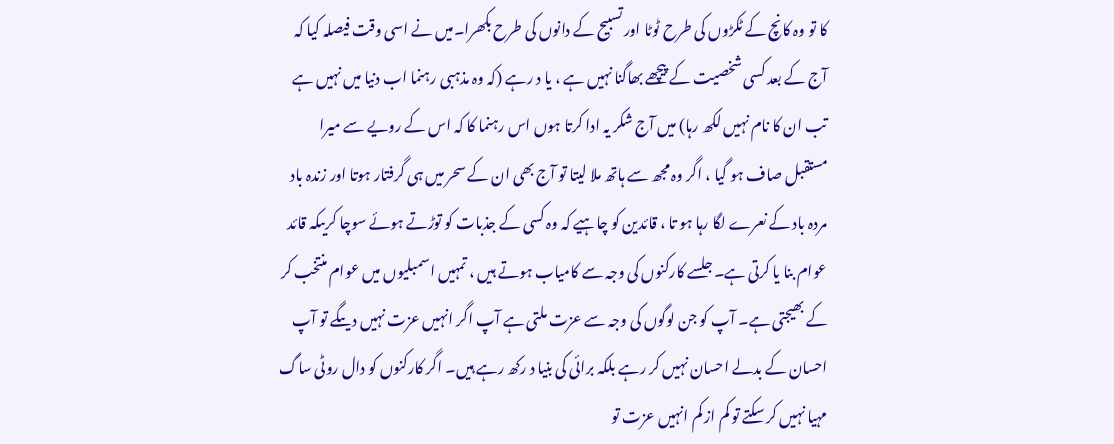کا تو وہ کانچ کے ٹکڑوں کی طرح ٹوٹا اور تسبیح کے دانوں کی طرح بکھرا۔میں نے اسی وقت فیصلہ کیا کہ آج کے بعد کسی شخصیت کے پیچھے بھاگنا نہیں ہے ، یا د رہے (کہ وہ مذہبی رہنما اب دنیا میں نہیں ہے تب ان کا نام نہیں لکھ رہا) میں آج شکر یہ ادا کرتا ہوں اس رہنما کا کہ اس کے رویے سے میرا مستقبل صاف ہو گیا ، اگر وہ مجھ سے ہاتھ ملا لیتا تو آج بھی ان کے سحر میں ہی گرفتار ہوتا اور زندہ باد مردہ باد کے نعرے لگا رہا ہو تا ، قائدین کو چاہیے کہ وہ کسی کے جذبات کو توڑتے ہوئے سوچا کریںکہ قائد عوام بنا یا کرتی ہے۔جلسے کارکنوں کی وجہ سے کامیاب ہوتے ہیں ، تمہیں اسمبلیوں میں عوام منتخب کر کے بھیجتی ہے۔ آپ کو جن لوگوں کی وجہ سے عزت ملتی ہے آپ اگر انہیں عزت نہیں دیںگے تو آپ احسان کے بدلے احسان نہیں کر رہے بلکہ برائی کی بنیا د رکھ رہے ہیں۔ اگر کارکنوں کو دال روٹی ساگ مہیا نہیں کر سکتے تو کم از کم انہیں عزت تو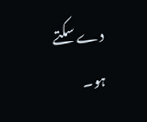دے سکتے ہو۔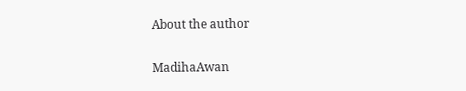About the author

MadihaAwan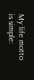My life motto is simple: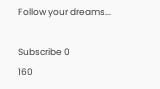Follow your dreams...

Subscribe 0
160